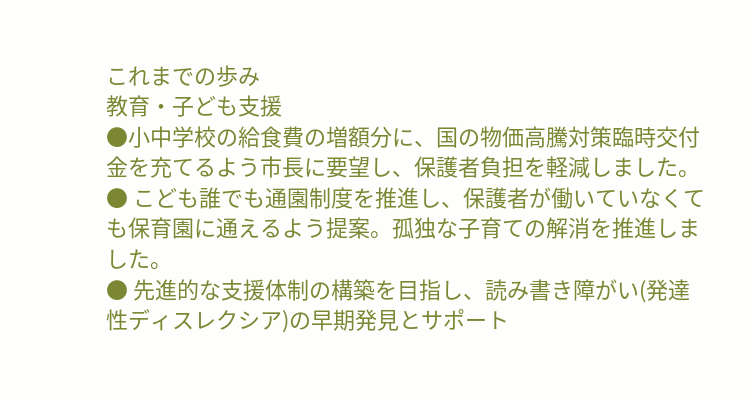これまでの歩み
教育・子ども支援
●小中学校の給食費の増額分に、国の物価高騰対策臨時交付金を充てるよう市長に要望し、保護者負担を軽減しました。
● こども誰でも通園制度を推進し、保護者が働いていなくても保育園に通えるよう提案。孤独な子育ての解消を推進しました。
● 先進的な支援体制の構築を目指し、読み書き障がい(発達性ディスレクシア)の早期発見とサポート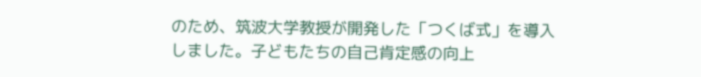のため、筑波大学教授が開発した「つくば式」を導入しました。子どもたちの自己肯定感の向上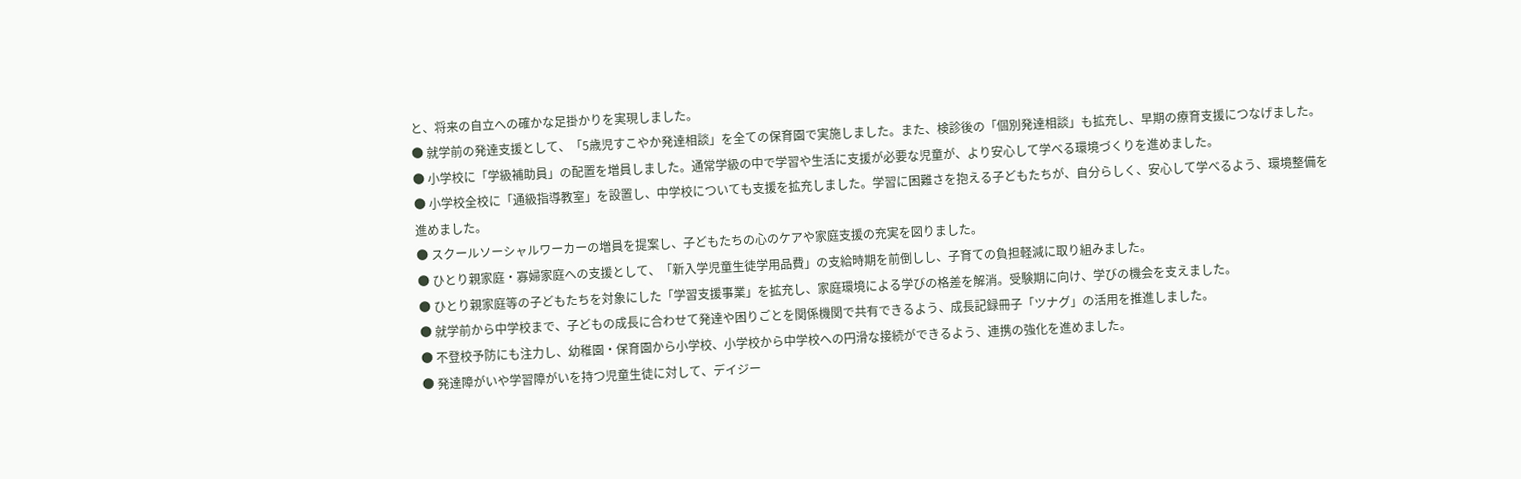と、将来の自立への確かな足掛かりを実現しました。
● 就学前の発達支援として、「5歳児すこやか発達相談」を全ての保育園で実施しました。また、検診後の「個別発達相談」も拡充し、早期の療育支援につなげました。
● 小学校に「学級補助員」の配置を増員しました。通常学級の中で学習や生活に支援が必要な児童が、より安心して学べる環境づくりを進めました。
● 小学校全校に「通級指導教室」を設置し、中学校についても支援を拡充しました。学習に困難さを抱える子どもたちが、自分らしく、安心して学べるよう、環境整備を進めました。
● スクールソーシャルワーカーの増員を提案し、子どもたちの心のケアや家庭支援の充実を図りました。
● ひとり親家庭・寡婦家庭への支援として、「新入学児童生徒学用品費」の支給時期を前倒しし、子育ての負担軽減に取り組みました。
● ひとり親家庭等の子どもたちを対象にした「学習支援事業」を拡充し、家庭環境による学びの格差を解消。受験期に向け、学びの機会を支えました。
● 就学前から中学校まで、子どもの成長に合わせて発達や困りごとを関係機関で共有できるよう、成長記録冊子「ツナグ」の活用を推進しました。
● 不登校予防にも注力し、幼稚園・保育園から小学校、小学校から中学校への円滑な接続ができるよう、連携の強化を進めました。
● 発達障がいや学習障がいを持つ児童生徒に対して、デイジー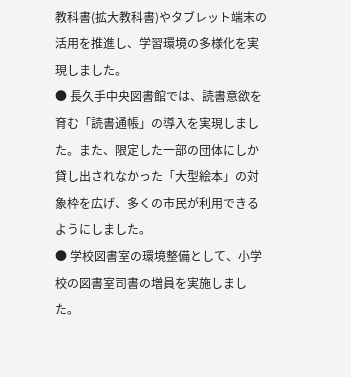教科書(拡大教科書)やタブレット端末の活用を推進し、学習環境の多様化を実現しました。
● 長久手中央図書館では、読書意欲を育む「読書通帳」の導入を実現しました。また、限定した一部の団体にしか貸し出されなかった「大型絵本」の対象枠を広げ、多くの市民が利用できるようにしました。
● 学校図書室の環境整備として、小学校の図書室司書の増員を実施しました。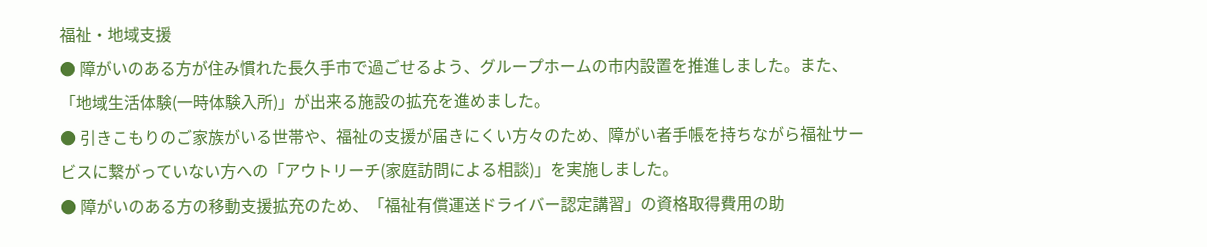福祉・地域支援
● 障がいのある方が住み慣れた長久手市で過ごせるよう、グループホームの市内設置を推進しました。また、「地域生活体験(一時体験入所)」が出来る施設の拡充を進めました。
● 引きこもりのご家族がいる世帯や、福祉の支援が届きにくい方々のため、障がい者手帳を持ちながら福祉サービスに繋がっていない方への「アウトリーチ(家庭訪問による相談)」を実施しました。
● 障がいのある方の移動支援拡充のため、「福祉有償運送ドライバー認定講習」の資格取得費用の助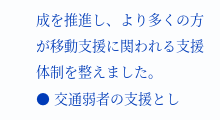成を推進し、より多くの方が移動支援に関われる支援体制を整えました。
● 交通弱者の支援とし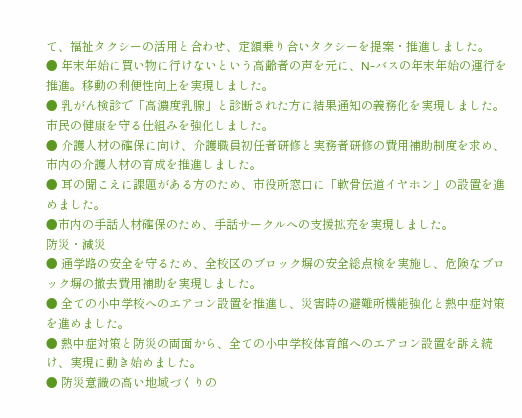て、福祉タクシーの活用と合わせ、定額乗り合いタクシーを提案・推進しました。
● 年末年始に買い物に行けないという高齢者の声を元に、N-バスの年末年始の運行を推進。移動の利便性向上を実現しました。
● 乳がん検診で「高濃度乳腺」と診断された方に結果通知の義務化を実現しました。市民の健康を守る仕組みを強化しました。
● 介護人材の確保に向け、介護職員初任者研修と実務者研修の費用補助制度を求め、市内の介護人材の育成を推進しました。
● 耳の聞こえに課題がある方のため、市役所窓口に「軟骨伝道イヤホン」の設置を進めました。
●市内の手話人材確保のため、手話サークルへの支援拡充を実現しました。
防災・減災
● 通学路の安全を守るため、全校区のブロック塀の安全総点検を実施し、危険なブロック塀の撤去費用補助を実現しました。
● 全ての小中学校へのエアコン設置を推進し、災害時の避難所機能強化と熱中症対策を進めました。
● 熱中症対策と防災の両面から、全ての小中学校体育館へのエアコン設置を訴え続け、実現に動き始めました。
● 防災意識の高い地域づくりの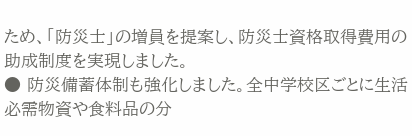ため、「防災士」の増員を提案し、防災士資格取得費用の助成制度を実現しました。
● 防災備蓄体制も強化しました。全中学校区ごとに生活必需物資や食料品の分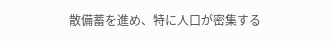散備蓄を進め、特に人口が密集する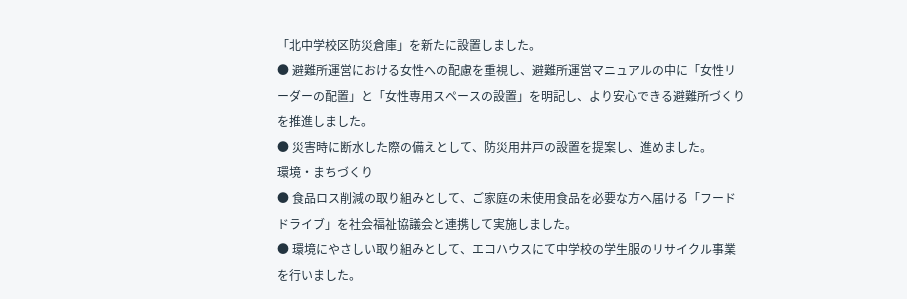「北中学校区防災倉庫」を新たに設置しました。
● 避難所運営における女性への配慮を重視し、避難所運営マニュアルの中に「女性リーダーの配置」と「女性専用スペースの設置」を明記し、より安心できる避難所づくりを推進しました。
● 災害時に断水した際の備えとして、防災用井戸の設置を提案し、進めました。
環境・まちづくり
● 食品ロス削減の取り組みとして、ご家庭の未使用食品を必要な方へ届ける「フードドライブ」を社会福祉協議会と連携して実施しました。
● 環境にやさしい取り組みとして、エコハウスにて中学校の学生服のリサイクル事業を行いました。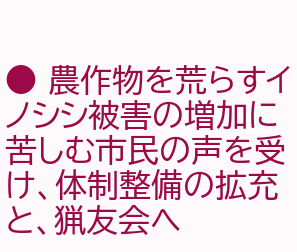● 農作物を荒らすイノシシ被害の増加に苦しむ市民の声を受け、体制整備の拡充と、猟友会へ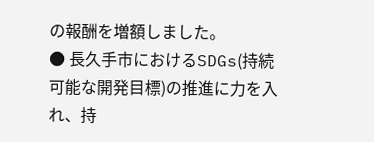の報酬を増額しました。
● 長久手市におけるSDGs(持続可能な開発目標)の推進に力を入れ、持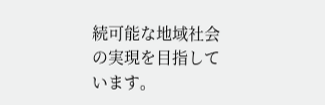続可能な地域社会の実現を目指しています。